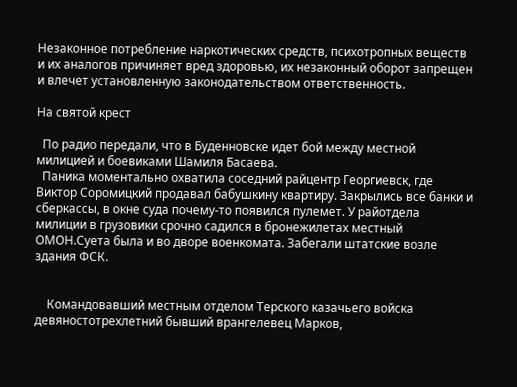Незаконное потребление наркотических средств, психотропных веществ и их аналогов причиняет вред здоровью, их незаконный оборот запрещен и влечет установленную законодательством ответственность.

На святой крест

  По радио передали, что в Буденновске идет бой между местной милицией и боевиками Шамиля Басаева.
  Паника моментально охватила соседний райцентр Георгиевск, где Виктор Соромицкий продавал бабушкину квартиру. Закрылись все банки и сберкассы, в окне суда почему-то появился пулемет. У райотдела милиции в грузовики срочно садился в бронежилетах местный ОМОН.Суета была и во дворе военкомата. Забегали штатские возле здания ФСК.


    Командовавший местным отделом Терского казачьего войска девяностотрехлетний бывший врангелевец Марков,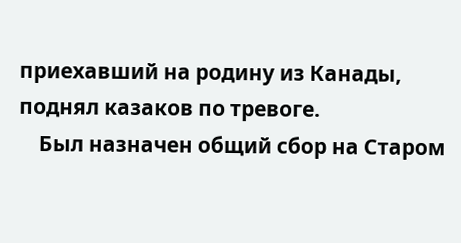приехавший на родину из Канады, поднял казаков по тревоге.
    Был назначен общий сбор на Старом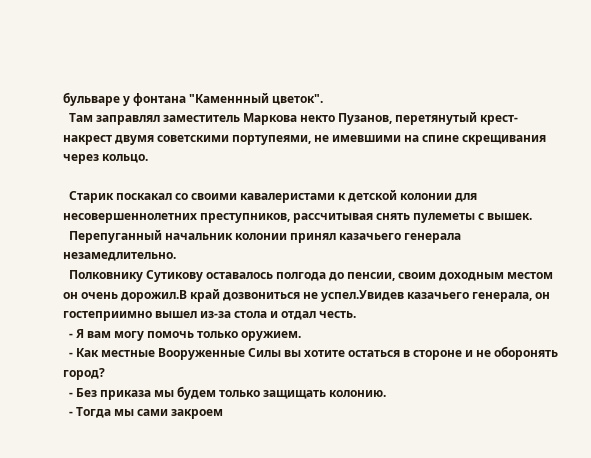бульваре у фонтана "Каменнный цветок".
  Там заправлял заместитель Маркова некто Пузанов, перетянутый крест-накрест двумя советскими портупеями, не имевшими на спине скрещивания через кольцо.

  Старик поскакал со своими кавалеристами к детской колонии для несовершеннолетних преступников, рассчитывая снять пулеметы с вышек.
  Перепуганный начальник колонии принял казачьего генерала незамедлительно.
  Полковнику Сутикову оставалось полгода до пенсии, своим доходным местом он очень дорожил.В край дозвониться не успел.Увидев казачьего генерала, он гостеприимно вышел из-за стола и отдал честь.
  - Я вам могу помочь только оружием.
  - Как местные Вооруженные Силы вы хотите остаться в стороне и не оборонять город?
  - Без приказа мы будем только защищать колонию.
  - Тогда мы сами закроем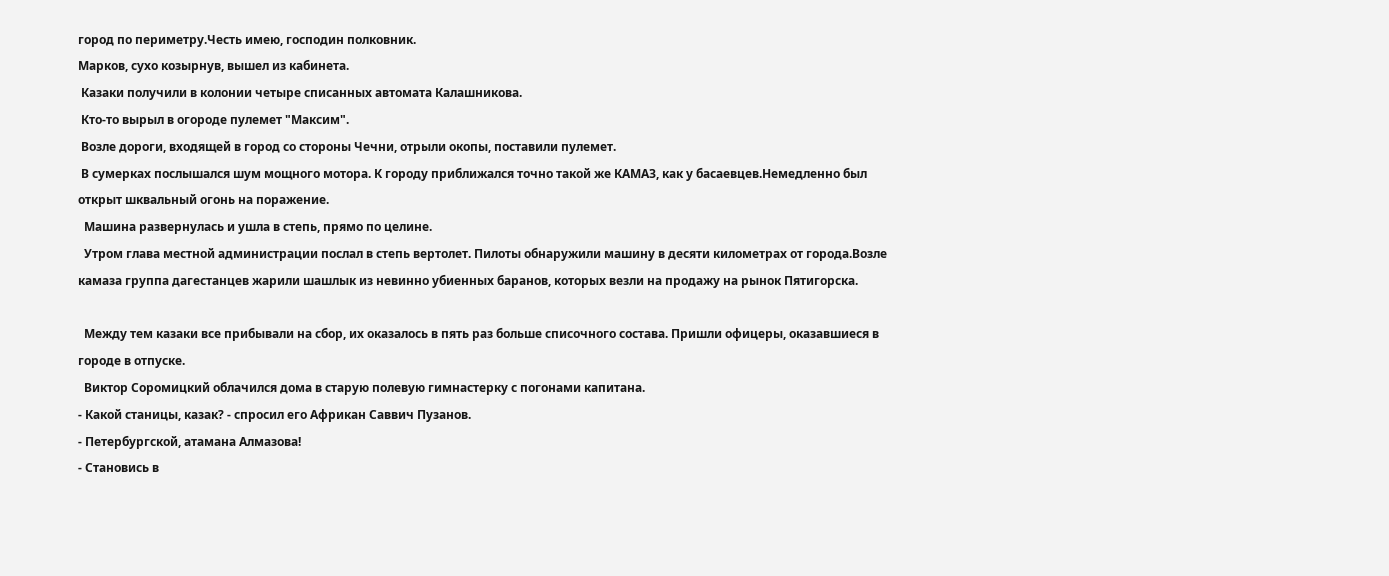город по периметру.Честь имею, господин полковник.
Марков, сухо козырнув, вышел из кабинета.
 Казаки получили в колонии четыре списанных автомата Калашникова.
 Кто-то вырыл в огороде пулемет "Максим".
 Возле дороги, входящей в город со стороны Чечни, отрыли окопы, поставили пулемет.
 В сумерках послышался шум мощного мотора. К городу приближался точно такой же КАМАЗ, как у басаевцев.Немедленно был открыт шквальный огонь на поражение.
  Машина развернулась и ушла в степь, прямо по целине.
  Утром глава местной администрации послал в степь вертолет. Пилоты обнаружили машину в десяти километрах от города.Возле камаза группа дагестанцев жарили шашлык из невинно убиенных баранов, которых везли на продажу на рынок Пятигорска.

  Между тем казаки все прибывали на сбор, их оказалось в пять раз больше списочного состава. Пришли офицеры, оказавшиеся в городе в отпуске.
  Виктор Соромицкий облачился дома в старую полевую гимнастерку с погонами капитана.
- Какой станицы, казак? - спросил его Африкан Саввич Пузанов.
- Петербургской, атамана Алмазова!
- Становись в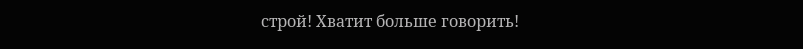строй! Хватит больше говорить!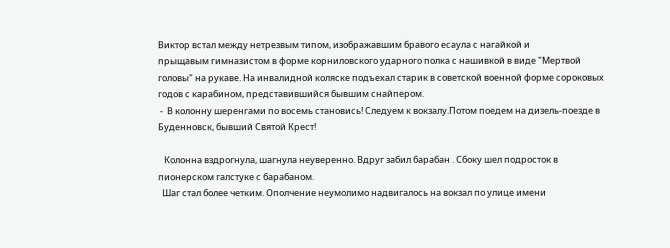Виктор встал между нетрезвым типом, изображавшим бравого есаула с нагайкой и
прыщавым гимназистом в форме корниловского ударного полка с нашивкой в виде "Мертвой головы" на рукаве. На инвалидной коляске подъехал старик в советской военной форме сороковых годов с карабином, представившийся бывшим снайпером.
 -  В колонну шеренгами по восемь становись! Следуем к вокзалу.Потом поедем на дизель-поезде в  Буденновск, бывший Святой Крест!

   Колонна вздрогнула, шагнула неуверенно. Вдруг забил барабан . Сбоку шел подросток в пионерском галстуке с барабаном.
  Шаг стал более четким. Ополчение неумолимо надвигалось на вокзал по улице имени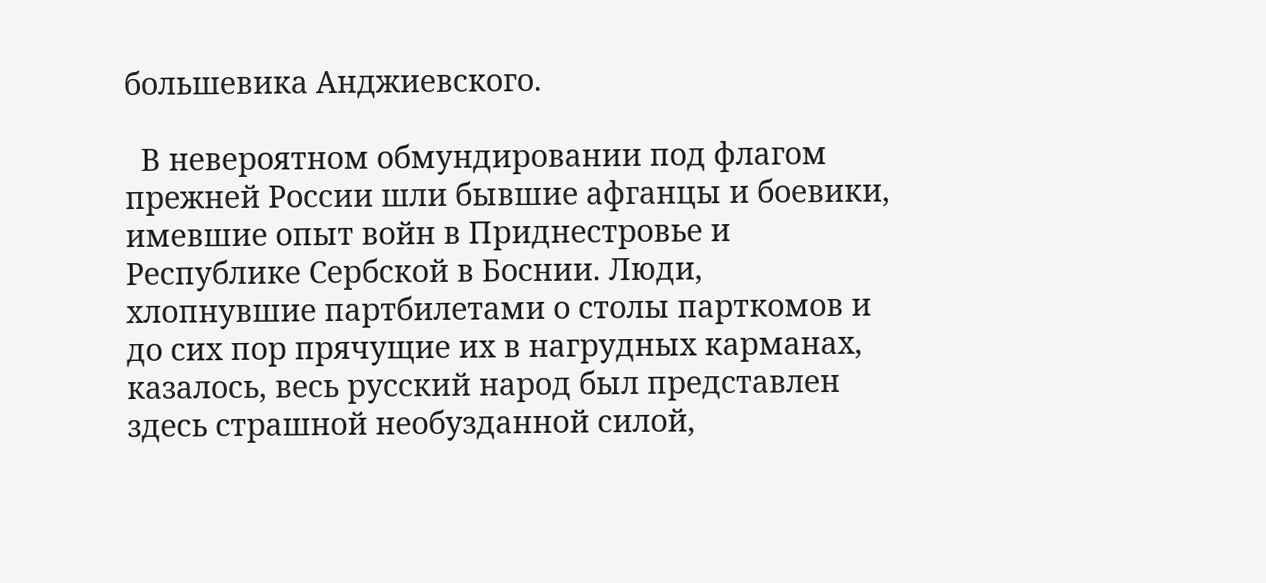большевика Анджиевского.

  В невероятном обмундировании под флагом прежней России шли бывшие афганцы и боевики, имевшие опыт войн в Приднестровье и Республике Сербской в Боснии. Люди,
хлопнувшие партбилетами о столы парткомов и до сих пор прячущие их в нагрудных карманах, казалось, весь русский народ был представлен здесь страшной необузданной силой,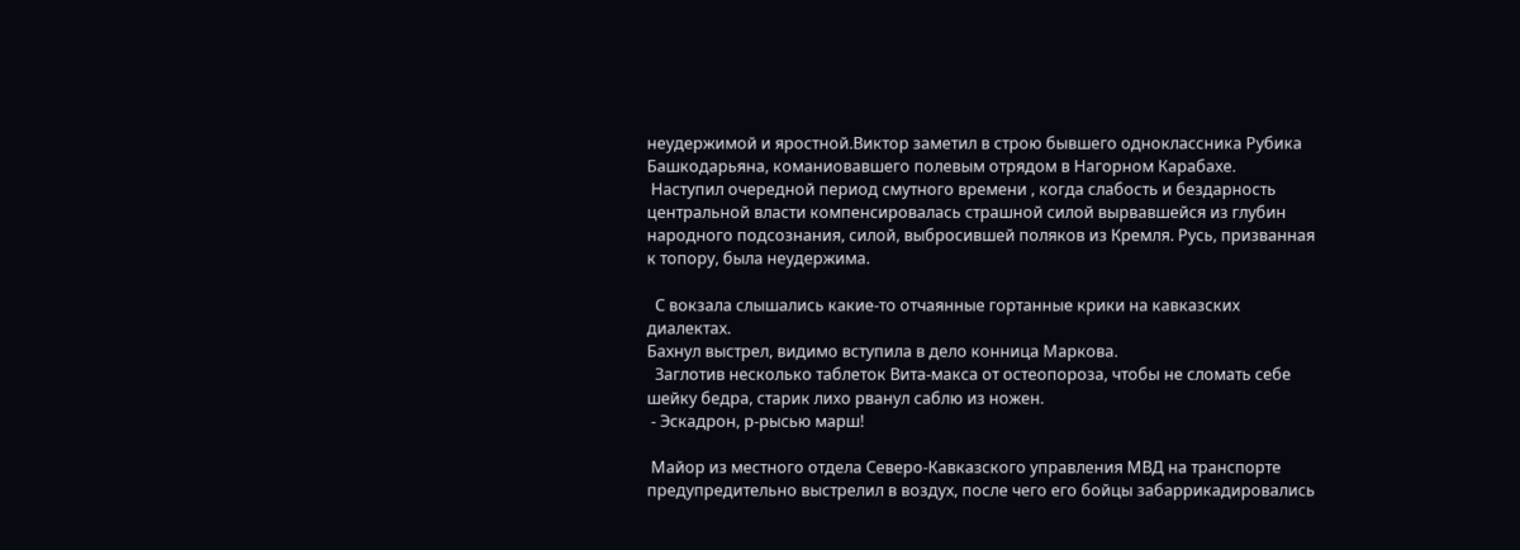неудержимой и яростной.Виктор заметил в строю бывшего одноклассника Рубика Башкодарьяна, команиовавшего полевым отрядом в Нагорном Карабахе.
 Наступил очередной период смутного времени , когда слабость и бездарность центральной власти компенсировалась страшной силой вырвавшейся из глубин народного подсознания, силой, выбросившей поляков из Кремля. Русь, призванная к топору, была неудержима.

  С вокзала слышались какие-то отчаянные гортанные крики на кавказских диалектах.
Бахнул выстрел, видимо вступила в дело конница Маркова.
  Заглотив несколько таблеток Вита-макса от остеопороза, чтобы не сломать себе шейку бедра, старик лихо рванул саблю из ножен.
 - Эскадрон, р-рысью марш!

 Майор из местного отдела Северо-Кавказского управления МВД на транспорте предупредительно выстрелил в воздух, после чего его бойцы забаррикадировались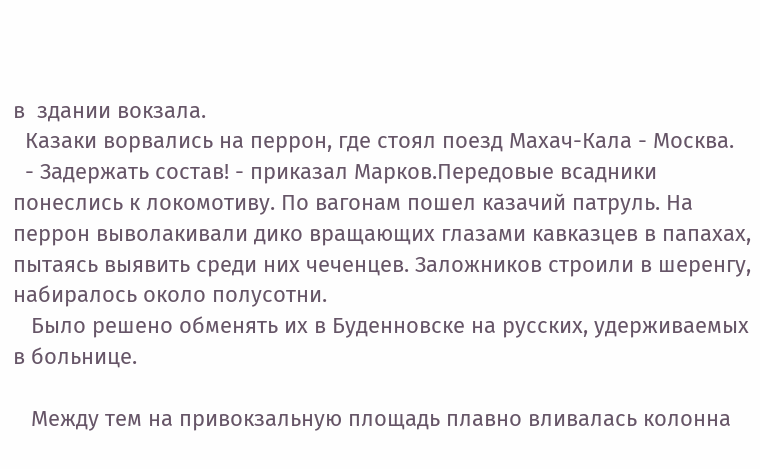в  здании вокзала.
  Казаки ворвались на перрон, где стоял поезд Махач-Кала - Москва.
  - Задержать состав! - приказал Марков.Передовые всадники понеслись к локомотиву. По вагонам пошел казачий патруль. На перрон выволакивали дико вращающих глазами кавказцев в папахах, пытаясь выявить среди них чеченцев. Заложников строили в шеренгу, набиралось около полусотни.
   Было решено обменять их в Буденновске на русских, удерживаемых в больнице.

   Между тем на привокзальную площадь плавно вливалась колонна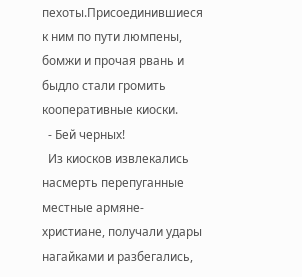пехоты.Присоединившиеся к ним по пути люмпены, бомжи и прочая рвань и быдло стали громить кооперативные киоски.
  - Бей черных!
  Из киосков извлекались насмерть перепуганные местные армяне-христиане, получали удары нагайками и разбегались,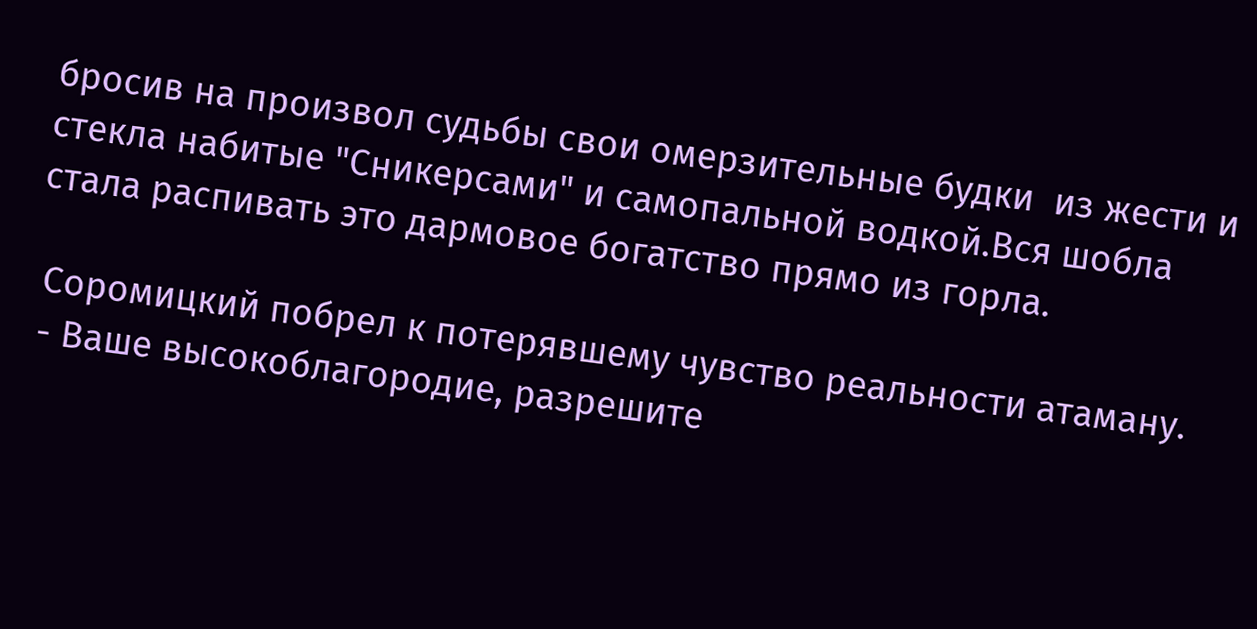бросив на произвол судьбы свои омерзительные будки  из жести и стекла набитые "Сникерсами" и самопальной водкой.Вся шобла стала распивать это дармовое богатство прямо из горла.

 Соромицкий побрел к потерявшему чувство реальности атаману.
 - Ваше высокоблагородие, разрешите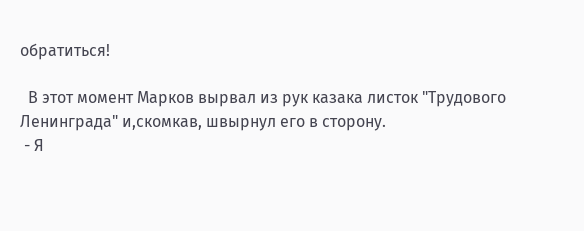обратиться!

  В этот момент Марков вырвал из рук казака листок "Трудового Ленинграда" и,скомкав, швырнул его в сторону.
 - Я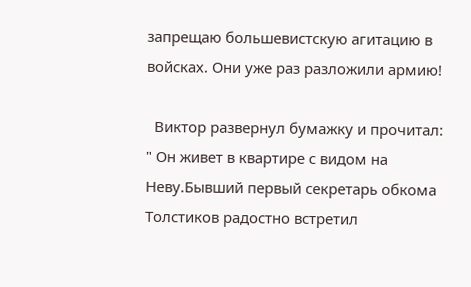запрещаю большевистскую агитацию в войсках. Они уже раз разложили армию!

  Виктор развернул бумажку и прочитал: " Он живет в квартире с видом на Неву.Бывший первый секретарь обкома Толстиков радостно встретил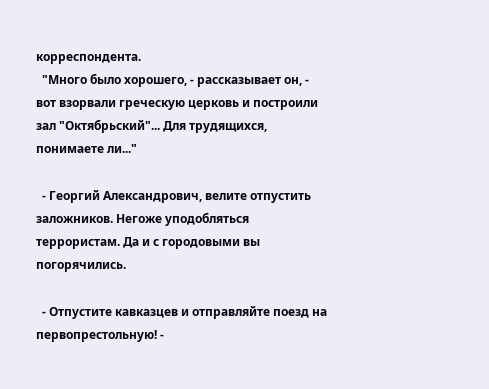корреспондента.
  "Много было хорошего, - рассказывает он, - вот взорвали греческую церковь и построили зал "Октябрьский"... Для трудящихся, понимаете ли..."

  - Георгий Александрович, велите отпустить заложников. Негоже уподобляться террористам. Да и с городовыми вы погорячились.

  - Отпустите кавказцев и отправляйте поезд на первопрестольную! -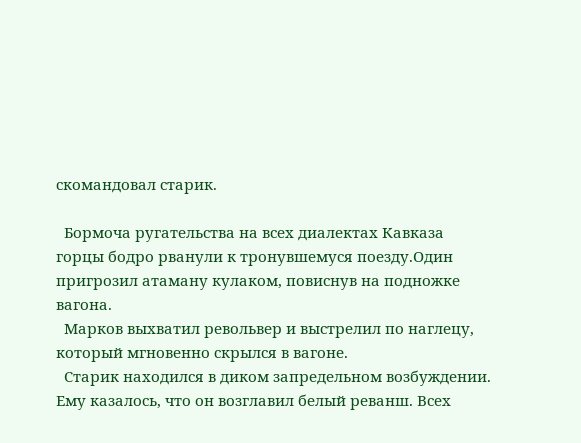скомандовал старик.

  Бормоча ругательства на всех диалектах Кавказа горцы бодро рванули к тронувшемуся поезду.Один пригрозил атаману кулаком, повиснув на подножке вагона.
  Марков выхватил револьвер и выстрелил по наглецу, который мгновенно скрылся в вагоне.
  Старик находился в диком запредельном возбуждении. Ему казалось, что он возглавил белый реванш. Всех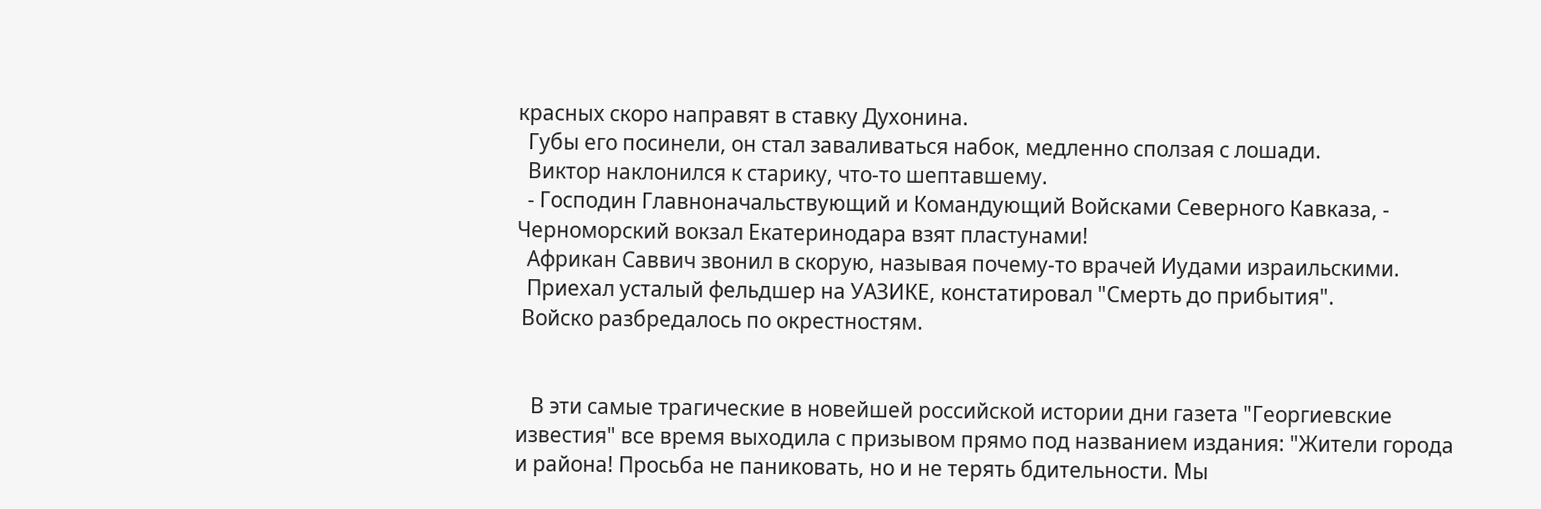красных скоро направят в ставку Духонина.
  Губы его посинели, он стал заваливаться набок, медленно сползая с лошади.
  Виктор наклонился к старику, что-то шептавшему.
  - Господин Главноначальствующий и Командующий Войсками Северного Кавказа, -
Черноморский вокзал Екатеринодара взят пластунами!
  Африкан Саввич звонил в скорую, называя почему-то врачей Иудами израильскими.
  Приехал усталый фельдшер на УАЗИКЕ, констатировал "Смерть до прибытия".
 Войско разбредалось по окрестностям.


   В эти самые трагические в новейшей российской истории дни газета "Георгиевские известия" все время выходила с призывом прямо под названием издания: "Жители города и района! Просьба не паниковать, но и не терять бдительности. Мы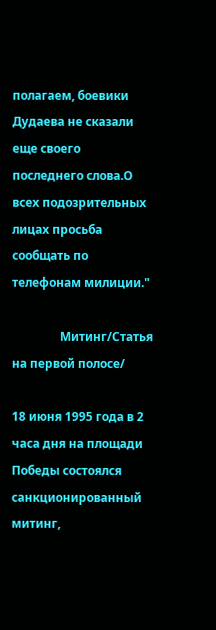полагаем, боевики Дудаева не сказали еще своего последнего слова.О всех подозрительных лицах просьба сообщать по телефонам милиции."

                Митинг/Статья на первой полосе/

18 июня 1995 года в 2 часа дня на площади Победы состоялся санкционированный
митинг,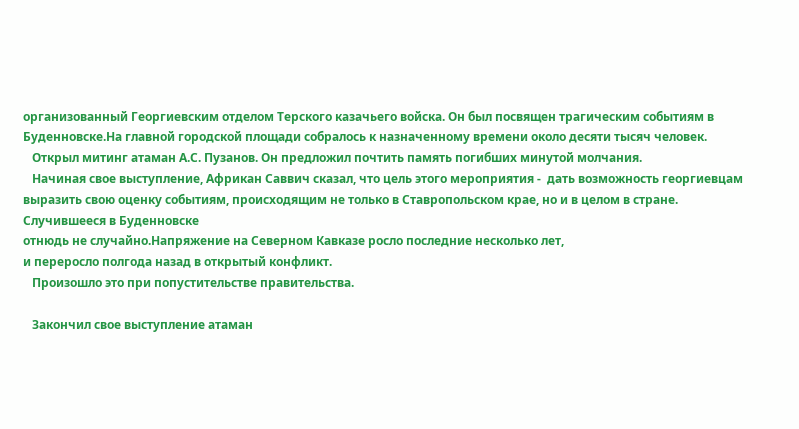организованный Георгиевским отделом Терского казачьего войска. Он был посвящен трагическим событиям в Буденновске.На главной городской площади собралось к назначенному времени около десяти тысяч человек.
   Открыл митинг атаман А.С. Пузанов. Он предложил почтить память погибших минутой молчания.
   Начиная свое выступление, Африкан Саввич сказал, что цель этого мероприятия -  дать возможность георгиевцам выразить свою оценку событиям, происходящим не только в Ставропольском крае, но и в целом в стране. Случившееся в Буденновске
отнюдь не случайно.Напряжение на Северном Кавказе росло последние несколько лет,
и переросло полгода назад в открытый конфликт.
   Произошло это при попустительстве правительства.

   Закончил свое выступление атаман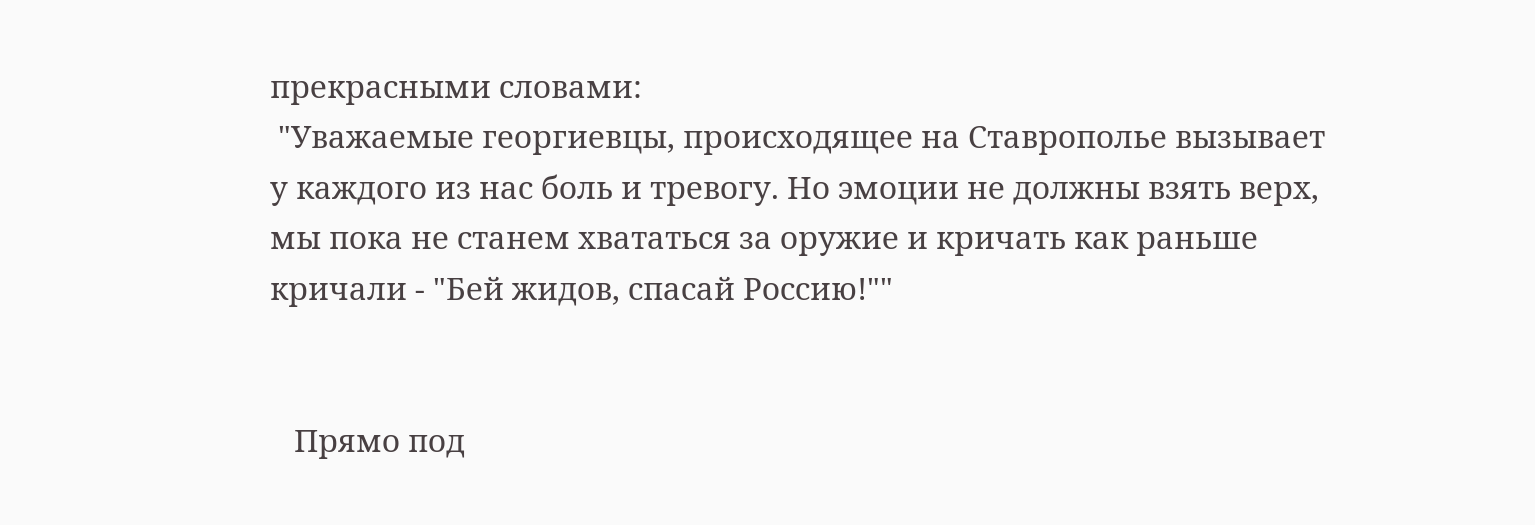прекрасными словами:
 "Уважаемые георгиевцы, происходящее на Ставрополье вызывает у каждого из нас боль и тревогу. Но эмоции не должны взять верх, мы пока не станем хвататься за оружие и кричать как раньше кричали - "Бей жидов, спасай Россию!""


   Прямо под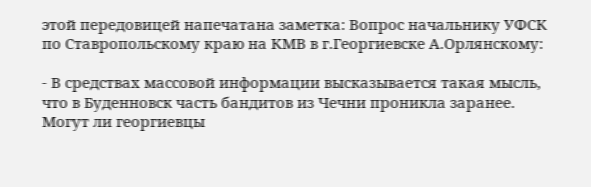этой передовицей напечатана заметка: Вопрос начальнику УФСК по Ставропольскому краю на КМВ в г.Георгиевске А.Орлянскому:

- В средствах массовой информации высказывается такая мысль, что в Буденновск часть бандитов из Чечни проникла заранее. Могут ли георгиевцы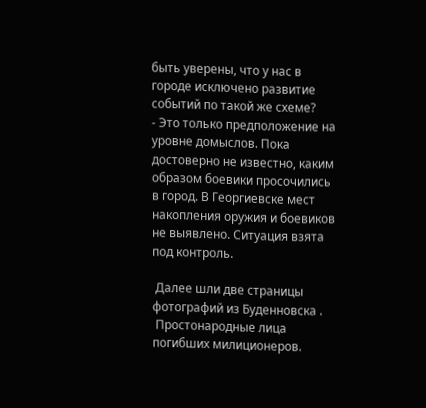быть уверены, что у нас в городе исключено развитие событий по такой же схеме?
- Это только предположение на уровне домыслов. Пока достоверно не известно, каким образом боевики просочились в город. В Георгиевске мест накопления оружия и боевиков не выявлено. Ситуация взята под контроль.

 Далее шли две страницы фотографий из Буденновска .
 Простонародные лица погибших милиционеров.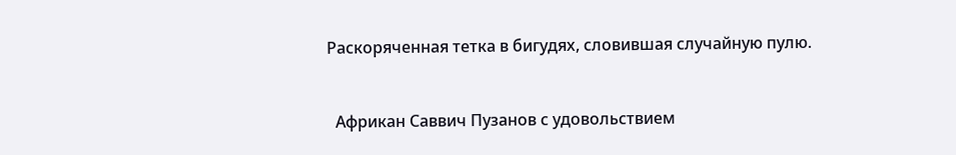Раскоряченная тетка в бигудях, словившая случайную пулю.


  Африкан Саввич Пузанов с удовольствием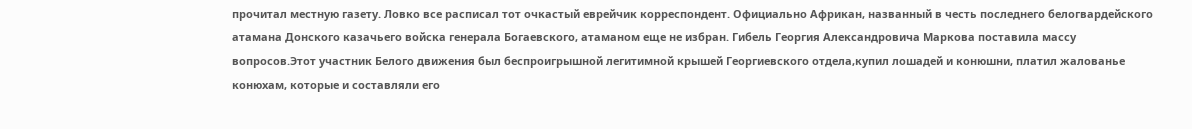прочитал местную газету. Ловко все расписал тот очкастый еврейчик корреспондент. Официально Африкан, названный в честь последнего белогвардейского атамана Донского казачьего войска генерала Богаевского, атаманом еще не избран. Гибель Георгия Александровича Маркова поставила массу вопросов.Этот участник Белого движения был беспроигрышной легитимной крышей Георгиевского отдела,купил лошадей и конюшни, платил жалованье конюхам, которые и составляли его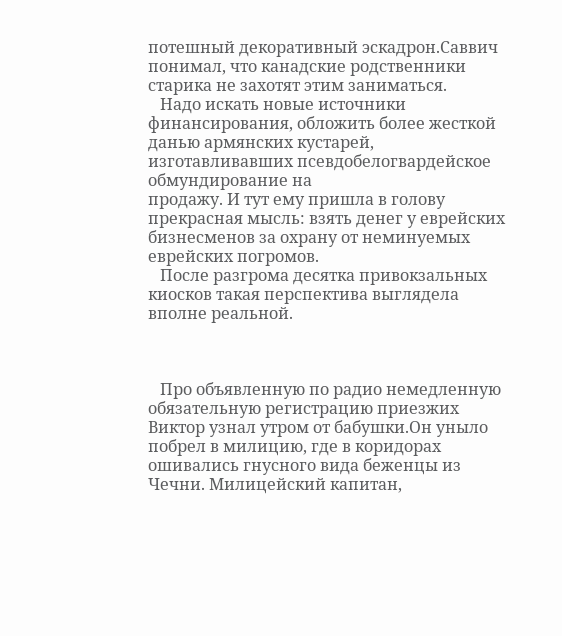потешный декоративный эскадрон.Саввич понимал, что канадские родственники старика не захотят этим заниматься.
   Надо искать новые источники финансирования, обложить более жесткой данью армянских кустарей, изготавливавших псевдобелогвардейское обмундирование на
продажу. И тут ему пришла в голову прекрасная мысль: взять денег у еврейских бизнесменов за охрану от неминуемых еврейских погромов.
   После разгрома десятка привокзальных киосков такая перспектива выглядела вполне реальной.



   Про объявленную по радио немедленную обязательную регистрацию приезжих Виктор узнал утром от бабушки.Он уныло побрел в милицию, где в коридорах ошивались гнусного вида беженцы из Чечни. Милицейский капитан,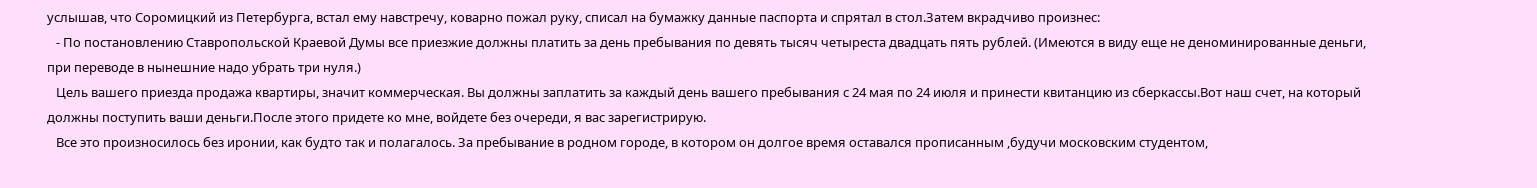услышав, что Соромицкий из Петербурга, встал ему навстречу, коварно пожал руку, списал на бумажку данные паспорта и спрятал в стол.Затем вкрадчиво произнес:
   - По постановлению Ставропольской Краевой Думы все приезжие должны платить за день пребывания по девять тысяч четыреста двадцать пять рублей. (Имеются в виду еще не деноминированные деньги, при переводе в нынешние надо убрать три нуля.)
   Цель вашего приезда продажа квартиры, значит коммерческая. Вы должны заплатить за каждый день вашего пребывания с 24 мая по 24 июля и принести квитанцию из сберкассы.Вот наш счет, на который должны поступить ваши деньги.После этого придете ко мне, войдете без очереди, я вас зарегистрирую.
   Все это произносилось без иронии, как будто так и полагалось. За пребывание в родном городе, в котором он долгое время оставался прописанным ,будучи московским студентом,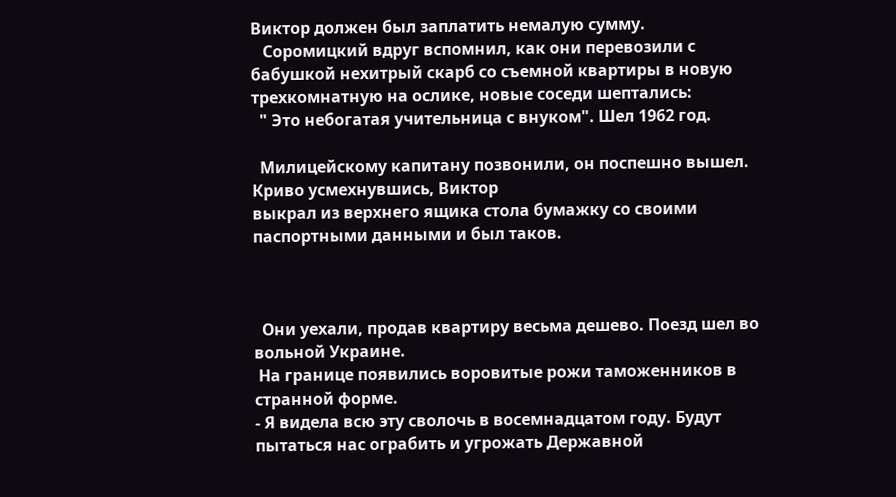Виктор должен был заплатить немалую сумму.
   Соромицкий вдруг вспомнил, как они перевозили с бабушкой нехитрый скарб со съемной квартиры в новую трехкомнатную на ослике, новые соседи шептались:
  " Это небогатая учительница с внуком". Шел 1962 год.

  Милицейскому капитану позвонили, он поспешно вышел. Криво усмехнувшись, Виктор
выкрал из верхнего ящика стола бумажку со своими паспортными данными и был таков.



  Они уехали, продав квартиру весьма дешево. Поезд шел во вольной Украине.
 На границе появились воровитые рожи таможенников в странной форме.
- Я видела всю эту сволочь в восемнадцатом году. Будут пытаться нас ограбить и угрожать Державной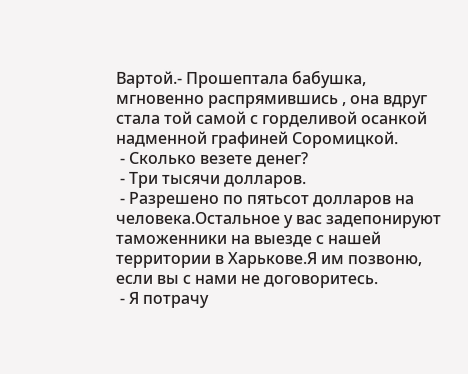Вартой.- Прошептала бабушка, мгновенно распрямившись , она вдруг стала той самой с горделивой осанкой надменной графиней Соромицкой.
 - Сколько везете денег?
 - Три тысячи долларов.
 - Разрешено по пятьсот долларов на человека.Остальное у вас задепонируют таможенники на выезде с нашей территории в Харькове.Я им позвоню, если вы с нами не договоритесь.
 - Я потрачу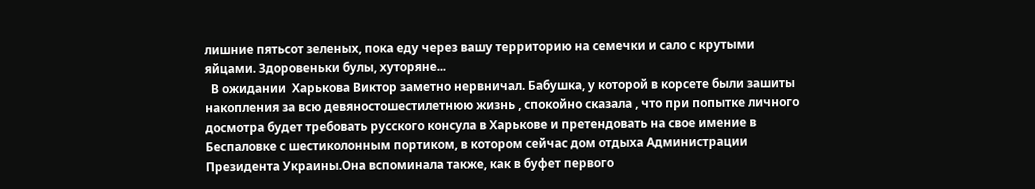лишние пятьсот зеленых, пока еду через вашу территорию на семечки и сало с крутыми яйцами. Здоровеньки булы, хуторяне...
  В ожидании  Харькова Виктор заметно нервничал. Бабушка, у которой в корсете были зашиты  накопления за всю девяностошестилетнюю жизнь , спокойно сказала , что при попытке личного досмотра будет требовать русского консула в Харькове и претендовать на свое имение в Беспаловке с шестиколонным портиком, в котором сейчас дом отдыха Администрации Президента Украины.Она вспоминала также, как в буфет первого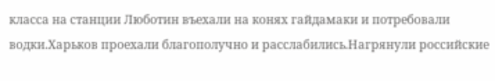класса на станции Люботин въехали на конях гайдамаки и потребовали водки.Харьков проехали благополучно и расслабились.Нагрянули российские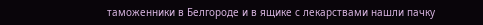таможенники в Белгороде и в ящике с лекарствами нашли пачку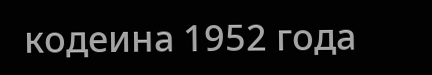кодеина 1952 года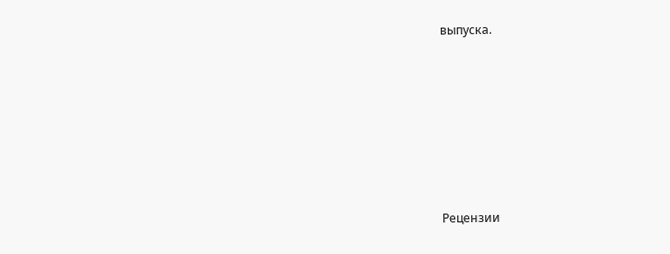выпуска.









Рецензии